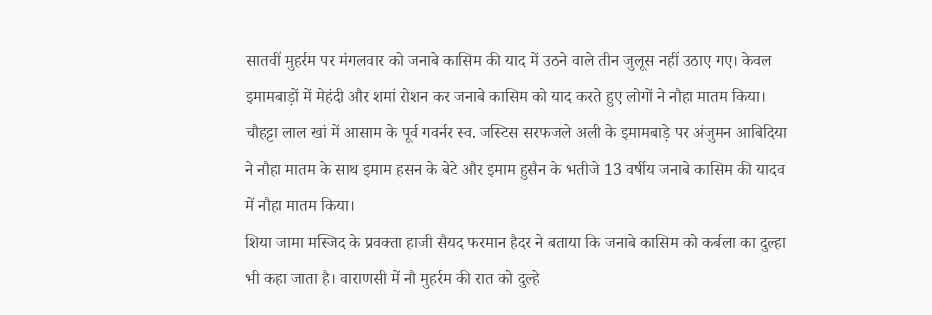सातवीं मुहर्रम पर मंगलवार को जनाबे कासिम की याद में उठने वाले तीन जुलूस नहीं उठाए गए। केवल इमामबाड़ों में मेहंदी और शमां रोशन कर जनाबे कासिम को याद करते हुए लोगों ने नौहा मातम किया। चौहट्टा लाल खां में आसाम के पूर्व गवर्नर स्व. जस्टिस सरफजले अली के इमामबाड़े पर अंजुमन आबिदिया ने नौहा मातम के साथ इमाम हसन के बेटे और इमाम हुसैन के भतीजे 13 वर्षीय जनाबे कासिम की यादव में नौहा मातम किया।
शिया जामा मस्जिद के प्रवक्ता हाजी सैयद फरमान हैदर ने बताया कि जनाबे कासिम को कर्बला का दुल्हा भी कहा जाता है। वाराणसी में नौ मुहर्रम की रात को दुल्हे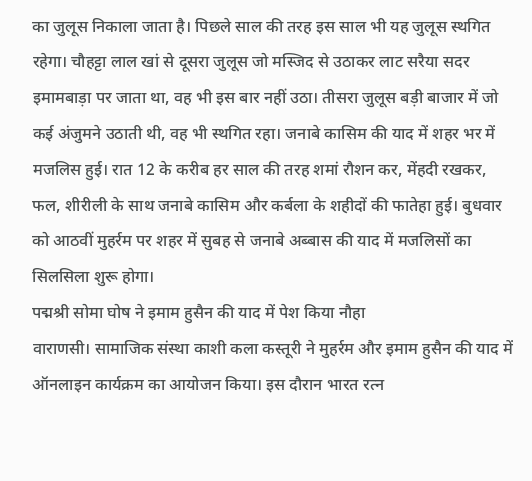का जुलूस निकाला जाता है। पिछले साल की तरह इस साल भी यह जुलूस स्थगित रहेगा। चौहट्टा लाल खां से दूसरा जुलूस जो मस्जिद से उठाकर लाट सरैया सदर इमामबाड़ा पर जाता था, वह भी इस बार नहीं उठा। तीसरा जुलूस बड़ी बाजार में जो कई अंजुमने उठाती थी, वह भी स्थगित रहा। जनाबे कासिम की याद में शहर भर में मजलिस हुई। रात 12 के करीब हर साल की तरह शमां रौशन कर, मेंहदी रखकर, फल, शीरीली के साथ जनाबे कासिम और कर्बला के शहीदों की फातेहा हुई। बुधवार को आठवीं मुहर्रम पर शहर में सुबह से जनाबे अब्बास की याद में मजलिसों का सिलसिला शुरू होगा।
पद्मश्री सोमा घोष ने इमाम हुसैन की याद में पेश किया नौहा
वाराणसी। सामाजिक संस्था काशी कला कस्तूरी ने मुहर्रम और इमाम हुसैन की याद में ऑनलाइन कार्यक्रम का आयोजन किया। इस दौरान भारत रत्न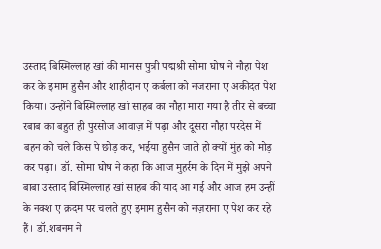उस्ताद बिस्मिल्लाह खां की मानस पुत्री पद्मश्री सोमा घोष ने नौहा पेश कर के इमाम हुसैन और शाहीदान ए कर्बला को नजराना ए अकीदत पेश किया। उन्होंने बिस्मिल्लाह खां साहब का नौहा मारा गया है तीर से बच्चा रबाब का बहुत ही पुरसोज आवाज़ में पढ़ा और दूसरा नौहा परदेस में बहन को चले किस पे छोड़ कर, भईया हुसैन जाते हो क्यों मुंह को मोड़ कर पढ़ा। डॉ. सोमा घोष ने कहा कि आज मुहर्रम के दिन में मुझे अपने बाबा उस्ताद बिस्मिल्लाह खां साहब की याद आ गई और आज हम उन्हीं के नक्श ए क़दम पर चलते हुए इमाम हुसैन को नज़राना ए पेश कर रहे हैं। डॉ.शबनम ने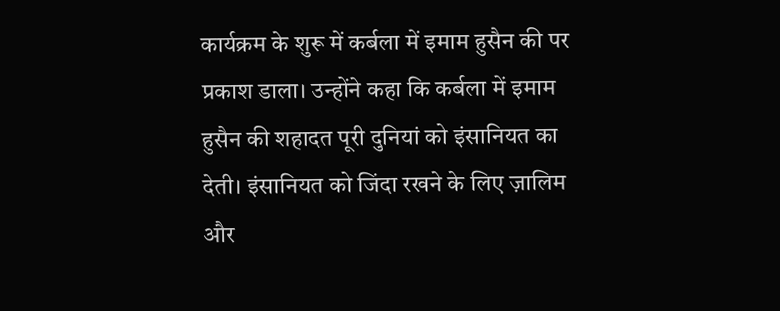कार्यक्रम के शुरू में कर्बला में इमाम हुसैन की पर प्रकाश डाला। उन्होंने कहा कि कर्बला में इमाम हुसैन की शहादत पूरी दुनियां को इंसानियत का देती। इंसानियत को जिंदा रखने के लिए ज़ालिम और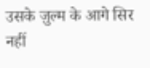उसके ज़ुल्म के आगे सिर नहीं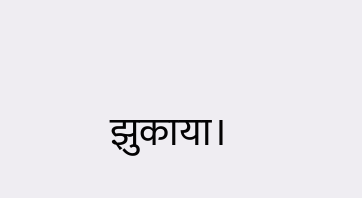झुकाया।